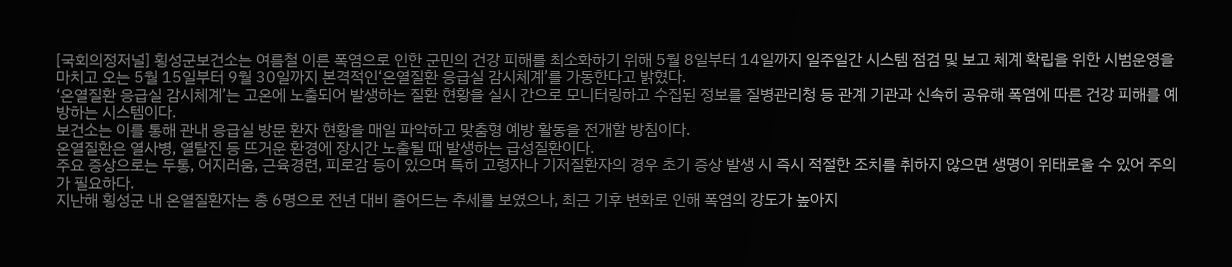[국회의정저널] 횡성군보건소는 여름철 이른 폭염으로 인한 군민의 건강 피해를 최소화하기 위해 5월 8일부터 14일까지 일주일간 시스템 점검 및 보고 체계 확립을 위한 시범운영을 마치고 오는 5월 15일부터 9월 30일까지 본격적인‘온열질환 응급실 감시체계’를 가동한다고 밝혔다.
‘온열질환 응급실 감시체계’는 고온에 노출되어 발생하는 질환 현황을 실시 간으로 모니터링하고 수집된 정보를 질병관리청 등 관계 기관과 신속히 공유해 폭염에 따른 건강 피해를 예방하는 시스템이다.
보건소는 이를 통해 관내 응급실 방문 환자 현황을 매일 파악하고 맞춤형 예방 활동을 전개할 방침이다.
온열질환은 열사병, 열탈진 등 뜨거운 환경에 장시간 노출될 때 발생하는 급성질환이다.
주요 증상으로는 두통, 어지러움, 근육경련, 피로감 등이 있으며 특히 고령자나 기저질환자의 경우 초기 증상 발생 시 즉시 적절한 조치를 취하지 않으면 생명이 위태로울 수 있어 주의가 필요하다.
지난해 횡성군 내 온열질환자는 총 6명으로 전년 대비 줄어드는 추세를 보였으나, 최근 기후 변화로 인해 폭염의 강도가 높아지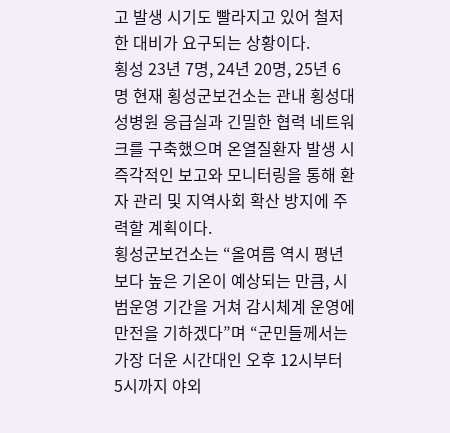고 발생 시기도 빨라지고 있어 철저한 대비가 요구되는 상황이다.
횡성 23년 7명, 24년 20명, 25년 6명 현재 횡성군보건소는 관내 횡성대성병원 응급실과 긴밀한 협력 네트워크를 구축했으며 온열질환자 발생 시 즉각적인 보고와 모니터링을 통해 환자 관리 및 지역사회 확산 방지에 주력할 계획이다.
횡성군보건소는 “올여름 역시 평년보다 높은 기온이 예상되는 만큼, 시범운영 기간을 거쳐 감시체계 운영에 만전을 기하겠다”며 “군민들께서는 가장 더운 시간대인 오후 12시부터 5시까지 야외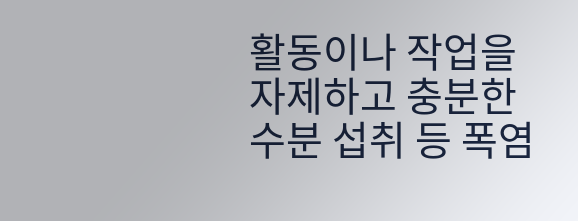활동이나 작업을 자제하고 충분한 수분 섭취 등 폭염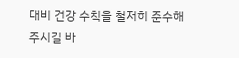대비 건강 수칙을 철저히 준수해 주시길 바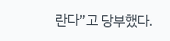란다”고 당부했다.